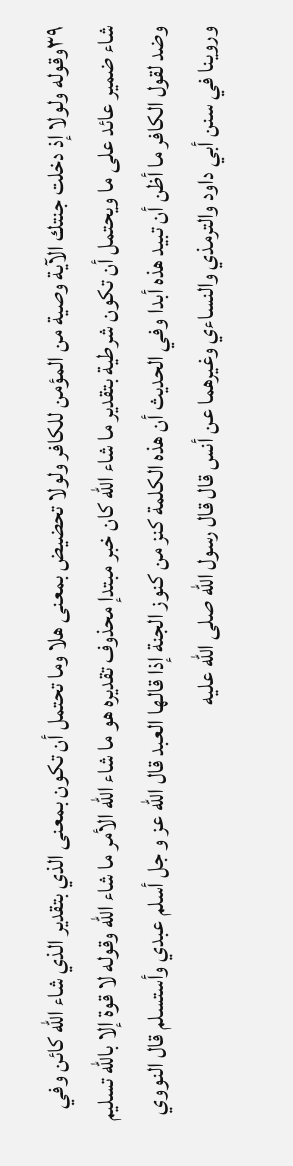٣٩وقوله ولولا إذ دخلت جنتك الآية وصية من المؤمن للكافر ولولا تحضيض بمعنى هلا وما تحتمل أن تكون بمعنى الذي بتقدير الذي شاء اللّه كائن وفي شاء ضمير عائد على ما ويحتمل أن تكون شرطية بتقدير ما شاء اللّه كان خبر مبتدإ محذوف تقديره هو ما شاء اللّه الأمر ما شاء اللّه وقوله لا قوة إلا باللّه تسليم وضد لقول الكافر ما أظن أن تبيد هذه أبدا وفي الحديث أن هذه الكلمة كنز من كنوز الجنة إذا قالها العبد قال اللّه عز و جل أسلم عبدي وأستسلم قال النووي وروينا في سنن أبي داود والترمذي والنساءي وغيرهما عن أنس قال قال رسول اللّه صلى اللّه عليه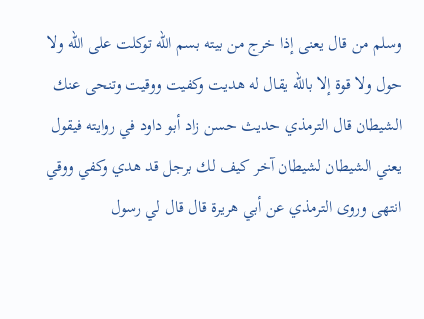وسلم من قال يعنى إذا خرج من بيته بسم اللّه توكلت على اللّه ولا حول ولا قوة إلا باللّه يقال له هديت وكفيت ووقيت وتنحى عنك الشيطان قال الترمذي حديث حسن زاد أبو داود في روايته فيقول يعني الشيطان لشيطان آخر كيف لك برجل قد هدي وكفي ووقي انتهى وروى الترمذي عن أبي هريرة قال قال لي رسول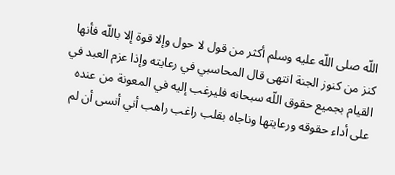اللّه صلى اللّه عليه وسلم أكثر من قول لا حول وإلا قوة إلا باللّه فأنها كنز من كنوز الجنة انتهى قال المحاسبي في رعايته وإذا عزم العبد في القيام بجميع حقوق اللّه سبحانه فليرغب إليه في المعونة من عنده على أداء حقوقه ورعايتها وناجاه بقلب راغب راهب أني أنسى أن لم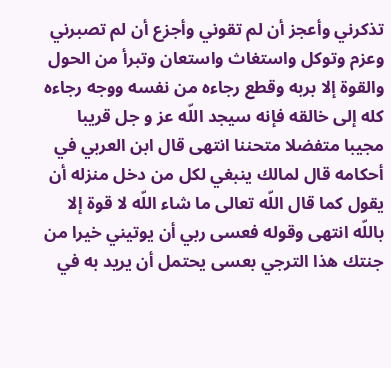تذكرني وأعجز أن لم تقوني وأجزع أن لم تصبرني وعزم وتوكل واستغاث واستعان وتبرأ من الحول والقوة إلا بربه وقطع رجاءه من نفسه ووجه رجاءه كله إلى خالقه فإنه سيجد اللّه عز و جل قريبا مجيبا متفضلا متحننا انتهى قال ابن العربي في أحكامه قال لمالك ينبغي لكل من دخل منزله أن يقول كما قال اللّه تعالى ما شاء اللّه لا قوة إلا باللّه انتهى وقوله فعسى ربي أن يوتيني خيرا من جنتك هذا الترجي بعسى يحتمل أن يريد به في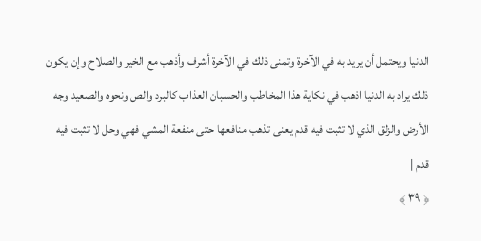الدنيا ويحتمل أن يريد به في الآخرة وتمنى ذلك في الآخرة أشرف وأذهب مع الخير والصلاح وإن يكون ذلك يراد به الدنيا اذهب في نكاية هذا المخاطب والحسبان العذاب كالبرد والص ونحوه والصعيد وجه الأرض والزلق الذي لا تثبت فيه قدم يعنى تذهب منافعها حتى منفعة المشي فهي وحل لا تثبت فيه قدم |
﴿ ٣٩ ﴾